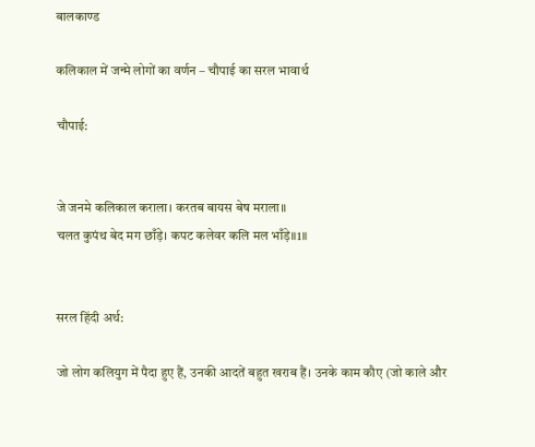बालकाण्ड

कलिकाल में जन्मे लोगों का वर्णन – चौपाई का सरल भावार्थ

चौपाई:


जे जनमे कलिकाल कराला। करतब बायस बेष मराला॥
चलत कुपंथ बेद मग छाँड़े। कपट कलेवर कलि मल भाँड़े॥1॥


सरल हिंदी अर्थ:

जो लोग कलियुग में पैदा हुए हैं, उनकी आदतें बहुत खराब हैं। उनके काम कौए (जो काले और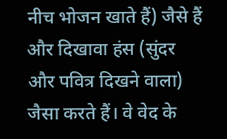नीच भोजन खाते हैं) जैसे हैं और दिखावा हंस (सुंदर और पवित्र दिखने वाला) जैसा करते हैं। वे वेद के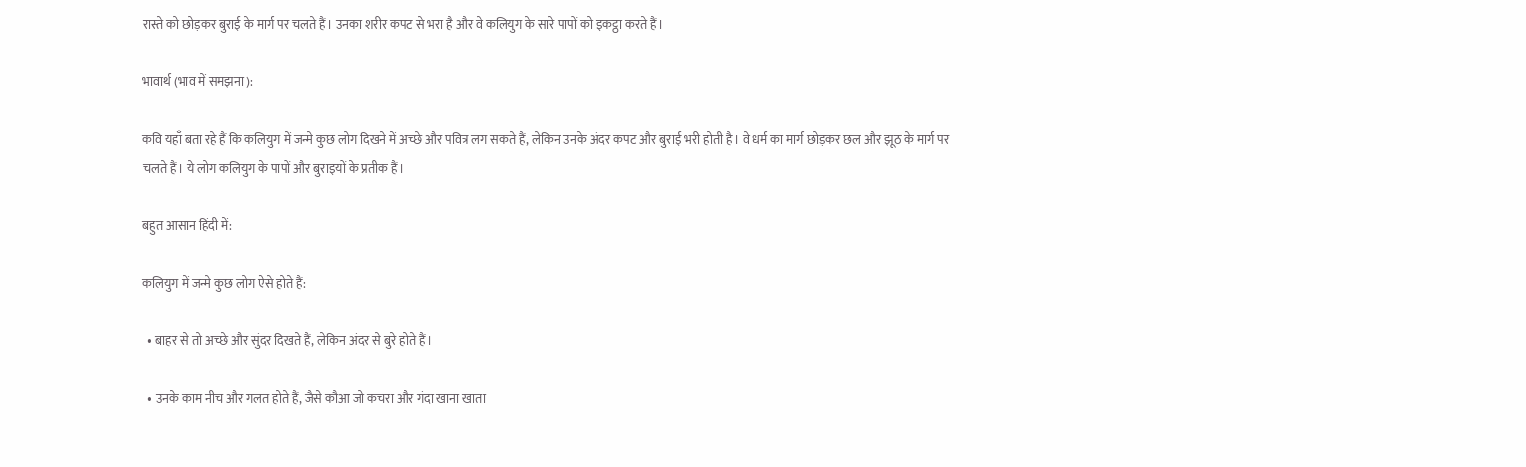रास्ते को छोड़कर बुराई के मार्ग पर चलते हैं। उनका शरीर कपट से भरा है और वे कलियुग के सारे पापों को इकट्ठा करते हैं।

भावार्थ (भाव में समझना):

कवि यहाँ बता रहे हैं कि कलियुग में जन्मे कुछ लोग दिखने में अच्छे और पवित्र लग सकते हैं, लेकिन उनके अंदर कपट और बुराई भरी होती है। वे धर्म का मार्ग छोड़कर छल और झूठ के मार्ग पर चलते हैं। ये लोग कलियुग के पापों और बुराइयों के प्रतीक हैं।

बहुत आसान हिंदी में:

कलियुग में जन्मे कुछ लोग ऐसे होते हैं:

  • बाहर से तो अच्छे और सुंदर दिखते हैं, लेकिन अंदर से बुरे होते हैं।

  • उनके काम नीच और गलत होते हैं, जैसे कौआ जो कचरा और गंदा खाना खाता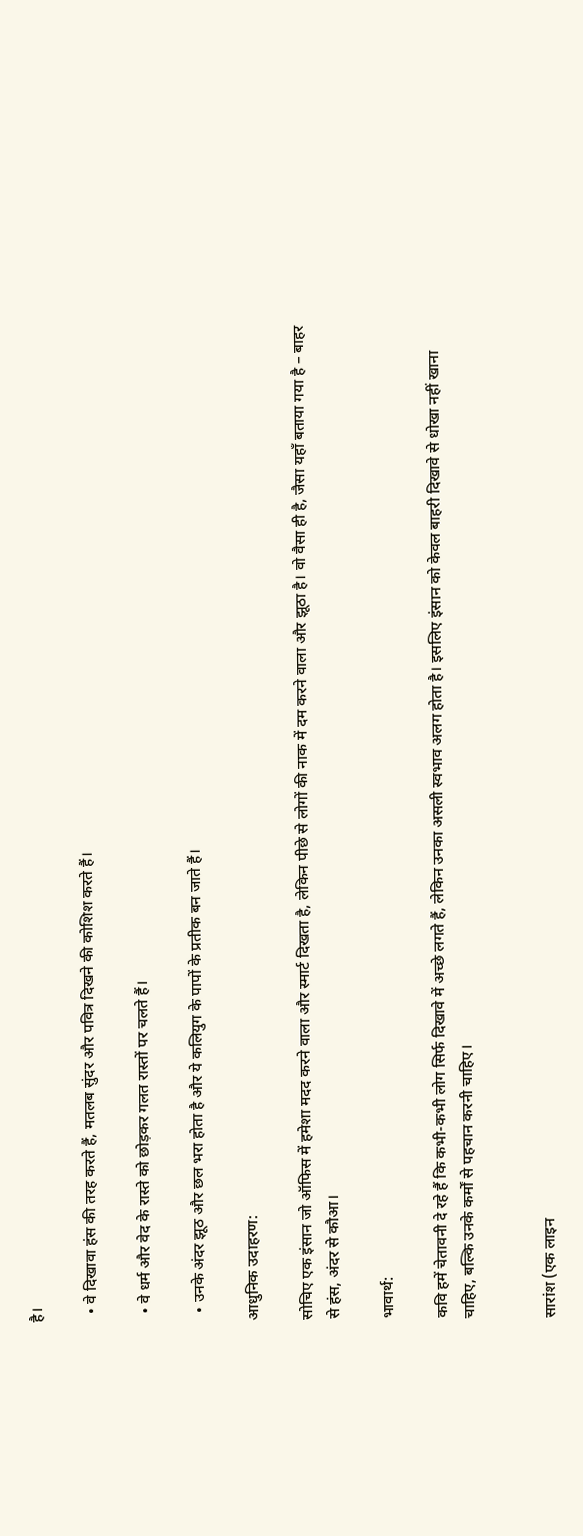है।

  • वे दिखावा हंस की तरह करते हैं, मतलब सुंदर और पवित्र दिखने की कोशिश करते हैं।

  • वे धर्म और वेद के रास्ते को छोड़कर गलत रास्तों पर चलते हैं।

  • उनके अंदर झूठ और छल भरा होता है और ये कलियुग के पापों के प्रतीक बन जाते हैं।

आधुनिक उदाहरण:

सोचिए एक इंसान जो ऑफिस में हमेशा मदद करने वाला और स्मार्ट दिखता है, लेकिन पीछे से लोगों की नाक में दम करने वाला और झूठा है। वो वैसा ही है, जैसा यहाँ बताया गया है – बाहर से हंस, अंदर से कौआ।

भावार्थ:

कवि हमें चेतावनी दे रहे हैं कि कभी-कभी लोग सिर्फ दिखावे में अच्छे लगते हैं, लेकिन उनका असली स्वभाव अलग होता है। इसलिए इंसान को केवल बाहरी दिखावे से धोखा नहीं खाना चाहिए, बल्कि उनके कर्मों से पहचान करनी चाहिए।


सारांश (एक लाइन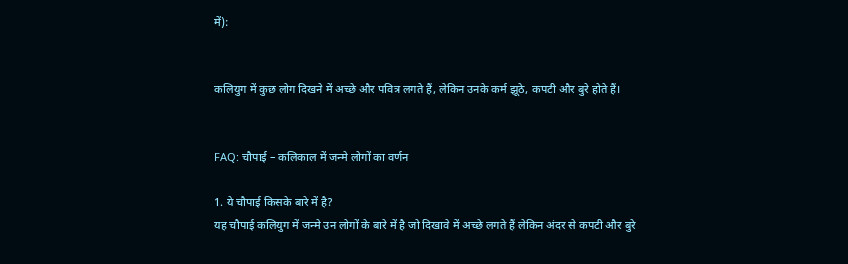में):


कलियुग में कुछ लोग दिखने में अच्छे और पवित्र लगते हैं, लेकिन उनके कर्म झूठे, कपटी और बुरे होते हैं।


FAQ: चौपाई – कलिकाल में जन्मे लोगों का वर्णन

1. ये चौपाई किसके बारे में है?
यह चौपाई कलियुग में जन्मे उन लोगों के बारे में है जो दिखावे में अच्छे लगते हैं लेकिन अंदर से कपटी और बुरे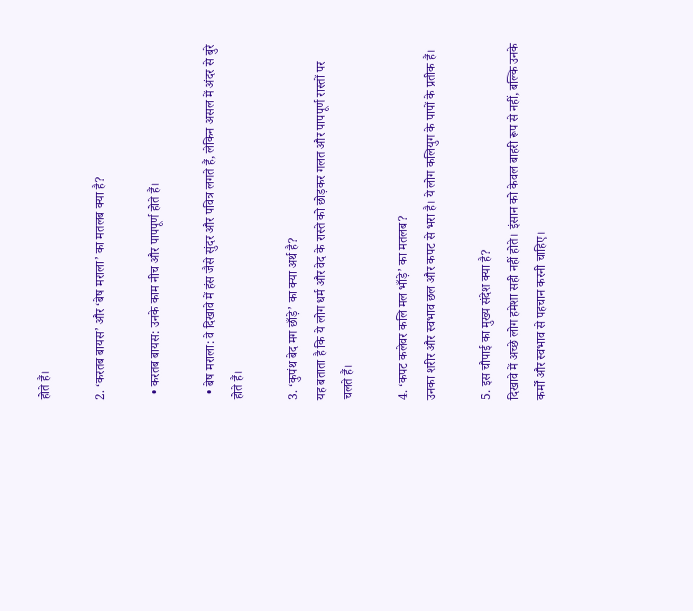होते हैं।

2. ‘करतब बायस’ और ‘बेष मराला’ का मतलब क्या है?

  • करतब बायस: उनके काम नीच और पापपूर्ण होते हैं।

  • बेष मराला: वे दिखावे में हंस जैसे सुंदर और पवित्र लगते हैं, लेकिन असल में अंदर से बुरे होते हैं।

3. ‘कुपंथ बेद मग छाँड़े’ का क्या अर्थ है?
यह बताता है कि ये लोग धर्म और वेद के रास्ते को छोड़कर गलत और पापपूर्ण रास्तों पर चलते हैं।

4. ‘कपट कलेवर कलि मल भाँड़े’ का मतलब?
उनका शरीर और स्वभाव छल और कपट से भरा है। ये लोग कलियुग के पापों के प्रतीक हैं।

5. इस चौपाई का मुख्य संदेश क्या है?
दिखावे में अच्छे लोग हमेशा सही नहीं होते। इंसान को केवल बाहरी रूप से नहीं, बल्कि उनके कर्मों और स्वभाव से पहचान करनी चाहिए।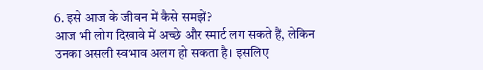6. इसे आज के जीवन में कैसे समझें?
आज भी लोग दिखावे में अच्छे और स्मार्ट लग सकते हैं, लेकिन उनका असली स्वभाव अलग हो सकता है। इसलिए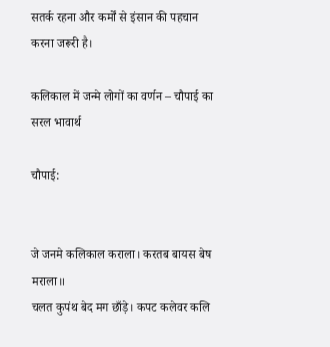सतर्क रहना और कर्मों से इंसान की पहचान करना जरूरी है।

कलिकाल में जन्मे लोगों का वर्णन – चौपाई का सरल भावार्थ

चौपाई:


जे जनमे कलिकाल कराला। करतब बायस बेष मराला॥
चलत कुपंथ बेद मग छाँड़े। कपट कलेवर कलि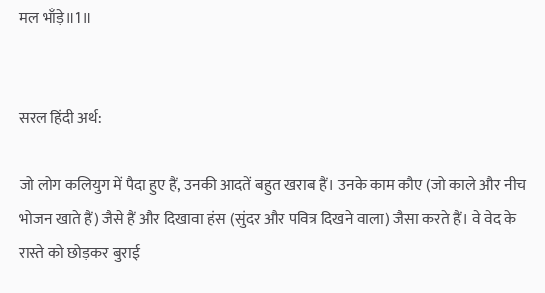मल भाँड़े॥1॥


सरल हिंदी अर्थ:

जो लोग कलियुग में पैदा हुए हैं, उनकी आदतें बहुत खराब हैं। उनके काम कौए (जो काले और नीच भोजन खाते हैं) जैसे हैं और दिखावा हंस (सुंदर और पवित्र दिखने वाला) जैसा करते हैं। वे वेद के रास्ते को छोड़कर बुराई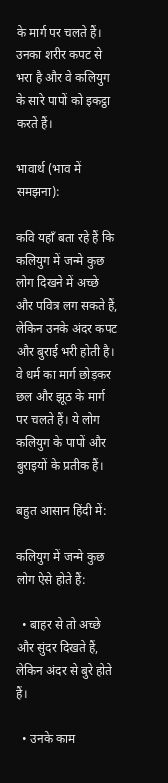के मार्ग पर चलते हैं। उनका शरीर कपट से भरा है और वे कलियुग के सारे पापों को इकट्ठा करते हैं।

भावार्थ (भाव में समझना):

कवि यहाँ बता रहे हैं कि कलियुग में जन्मे कुछ लोग दिखने में अच्छे और पवित्र लग सकते हैं, लेकिन उनके अंदर कपट और बुराई भरी होती है। वे धर्म का मार्ग छोड़कर छल और झूठ के मार्ग पर चलते हैं। ये लोग कलियुग के पापों और बुराइयों के प्रतीक हैं।

बहुत आसान हिंदी में:

कलियुग में जन्मे कुछ लोग ऐसे होते हैं:

  • बाहर से तो अच्छे और सुंदर दिखते हैं, लेकिन अंदर से बुरे होते हैं।

  • उनके काम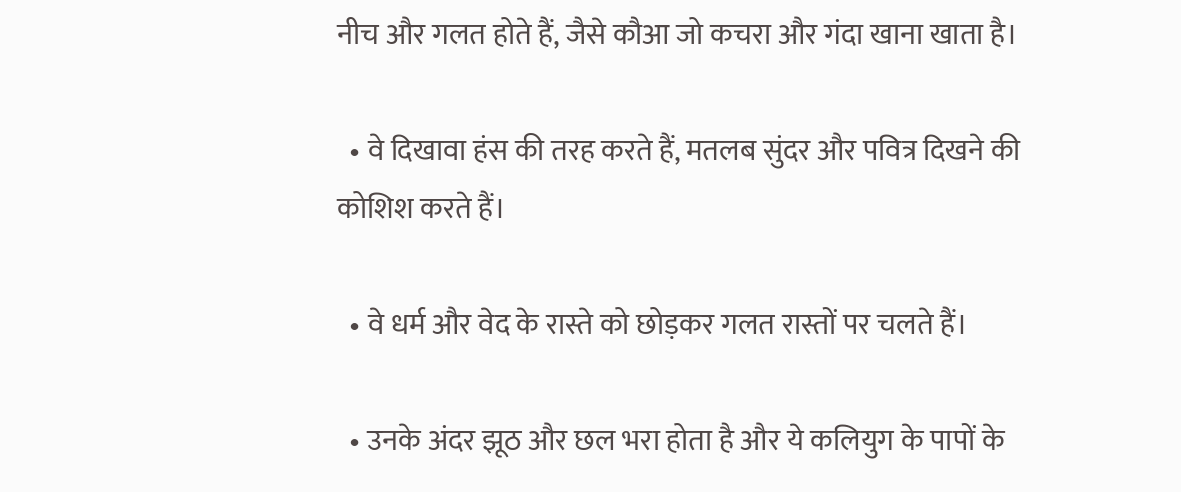नीच और गलत होते हैं, जैसे कौआ जो कचरा और गंदा खाना खाता है।

  • वे दिखावा हंस की तरह करते हैं, मतलब सुंदर और पवित्र दिखने की कोशिश करते हैं।

  • वे धर्म और वेद के रास्ते को छोड़कर गलत रास्तों पर चलते हैं।

  • उनके अंदर झूठ और छल भरा होता है और ये कलियुग के पापों के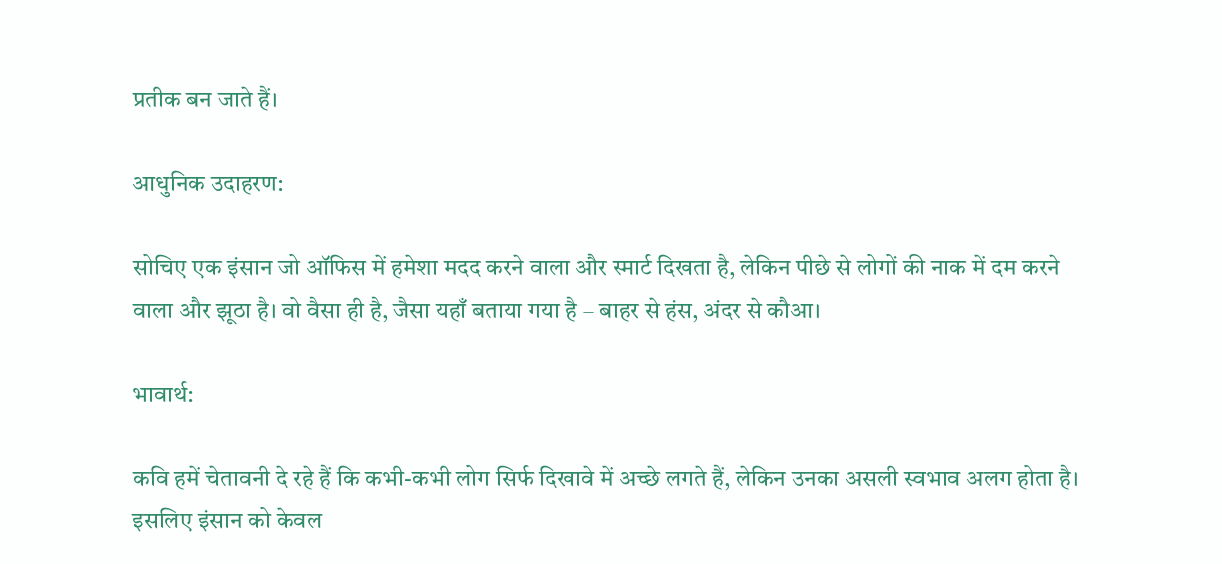प्रतीक बन जाते हैं।

आधुनिक उदाहरण:

सोचिए एक इंसान जो ऑफिस में हमेशा मदद करने वाला और स्मार्ट दिखता है, लेकिन पीछे से लोगों की नाक में दम करने वाला और झूठा है। वो वैसा ही है, जैसा यहाँ बताया गया है – बाहर से हंस, अंदर से कौआ।

भावार्थ:

कवि हमें चेतावनी दे रहे हैं कि कभी-कभी लोग सिर्फ दिखावे में अच्छे लगते हैं, लेकिन उनका असली स्वभाव अलग होता है। इसलिए इंसान को केवल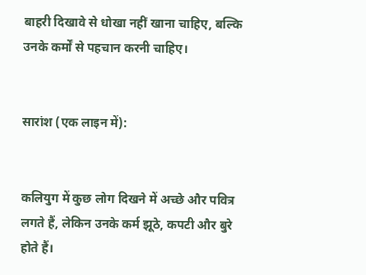बाहरी दिखावे से धोखा नहीं खाना चाहिए, बल्कि उनके कर्मों से पहचान करनी चाहिए।


सारांश (एक लाइन में):


कलियुग में कुछ लोग दिखने में अच्छे और पवित्र लगते हैं, लेकिन उनके कर्म झूठे, कपटी और बुरे होते हैं।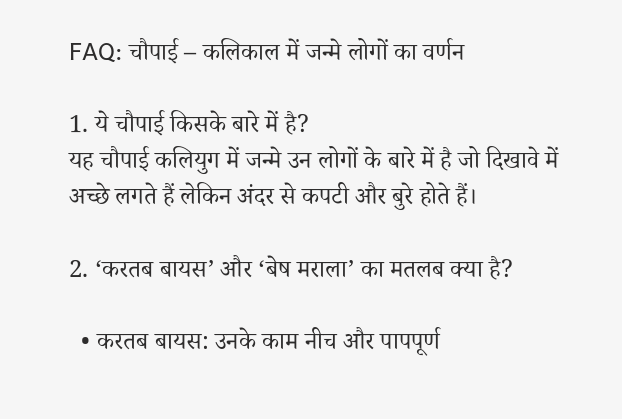FAQ: चौपाई – कलिकाल में जन्मे लोगों का वर्णन

1. ये चौपाई किसके बारे में है?
यह चौपाई कलियुग में जन्मे उन लोगों के बारे में है जो दिखावे में अच्छे लगते हैं लेकिन अंदर से कपटी और बुरे होते हैं।

2. ‘करतब बायस’ और ‘बेष मराला’ का मतलब क्या है?

  • करतब बायस: उनके काम नीच और पापपूर्ण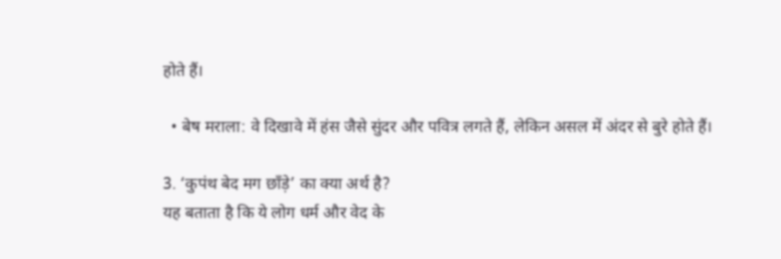होते हैं।

  • बेष मराला: वे दिखावे में हंस जैसे सुंदर और पवित्र लगते हैं, लेकिन असल में अंदर से बुरे होते हैं।

3. ‘कुपंथ बेद मग छाँड़े’ का क्या अर्थ है?
यह बताता है कि ये लोग धर्म और वेद के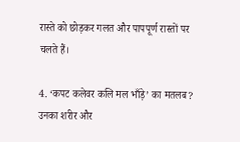रास्ते को छोड़कर गलत और पापपूर्ण रास्तों पर चलते हैं।

4. ‘कपट कलेवर कलि मल भाँड़े’ का मतलब?
उनका शरीर और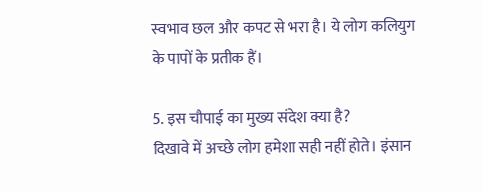स्वभाव छल और कपट से भरा है। ये लोग कलियुग के पापों के प्रतीक हैं।

5. इस चौपाई का मुख्य संदेश क्या है?
दिखावे में अच्छे लोग हमेशा सही नहीं होते। इंसान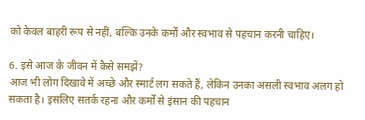को केवल बाहरी रूप से नहीं, बल्कि उनके कर्मों और स्वभाव से पहचान करनी चाहिए।

6. इसे आज के जीवन में कैसे समझें?
आज भी लोग दिखावे में अच्छे और स्मार्ट लग सकते हैं, लेकिन उनका असली स्वभाव अलग हो सकता है। इसलिए सतर्क रहना और कर्मों से इंसान की पहचान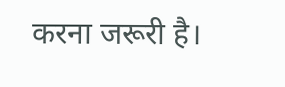करना जरूरी है।